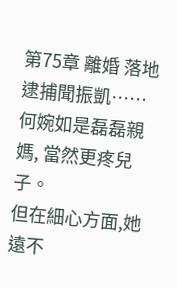第75章 離婚 落地逮捕聞振凱……
何婉如是磊磊親媽, 當然更疼兒子。
但在細心方面,她遠不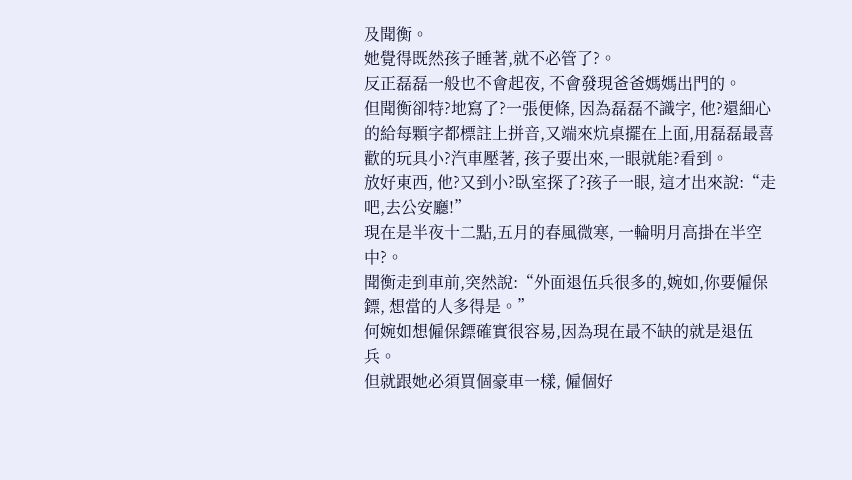及聞衡。
她覺得既然孩子睡著,就不必管了?。
反正磊磊一般也不會起夜, 不會發現爸爸媽媽出門的。
但聞衡卻特?地寫了?一張便條, 因為磊磊不識字, 他?還細心的給每顆字都標註上拼音,又端來炕桌擺在上面,用磊磊最喜歡的玩具小?汽車壓著, 孩子要出來,一眼就能?看到。
放好東西, 他?又到小?臥室探了?孩子一眼, 這才出來說:“走吧,去公安廳!”
現在是半夜十二點,五月的春風微寒, 一輪明月高掛在半空中?。
聞衡走到車前,突然說:“外面退伍兵很多的,婉如,你要僱保鏢, 想當的人多得是。”
何婉如想僱保鏢確實很容易,因為現在最不缺的就是退伍兵。
但就跟她必須買個豪車一樣, 僱個好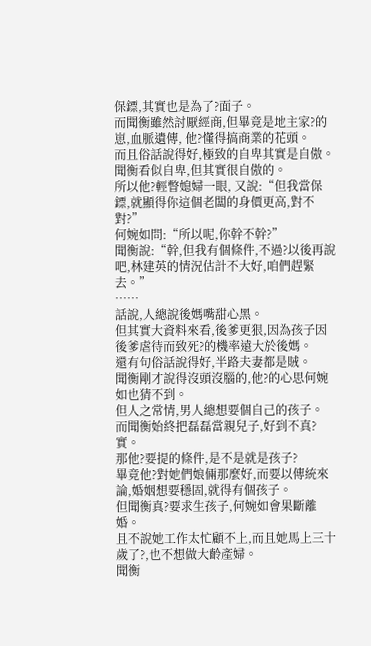保鏢,其實也是為了?面子。
而聞衡雖然討厭經商,但畢竟是地主家?的崽,血脈遺傳, 他?懂得搞商業的花頭。
而且俗話說得好,極致的自卑其實是自傲。
聞衡看似自卑,但其實很自傲的。
所以他?輕瞥媳婦一眼, 又說:“但我當保鏢,就顯得你這個老闆的身價更高,對不對?”
何婉如問:“所以呢,你幹不幹?”
聞衡說:“幹,但我有個條件,不過?以後再說吧,林建英的情況估計不大好,咱們趕緊去。”
……
話說,人總說後媽嘴甜心黑。
但其實大資料來看,後爹更狠,因為孩子因後爹虐待而致死?的機率遠大於後媽。
還有句俗話說得好,半路夫妻都是賊。
聞衡剛才說得沒頭沒腦的,他?的心思何婉如也猜不到。
但人之常情,男人總想要個自己的孩子。
而聞衡始終把磊磊當親兒子,好到不真?實。
那他?要提的條件,是不是就是孩子?
畢竟他?對她們娘倆那麼好,而要以傳統來論,婚姻想要穩固,就得有個孩子。
但聞衡真?要求生孩子,何婉如會果斷離婚。
且不說她工作太忙顧不上,而且她馬上三十歲了?,也不想做大齡產婦。
聞衡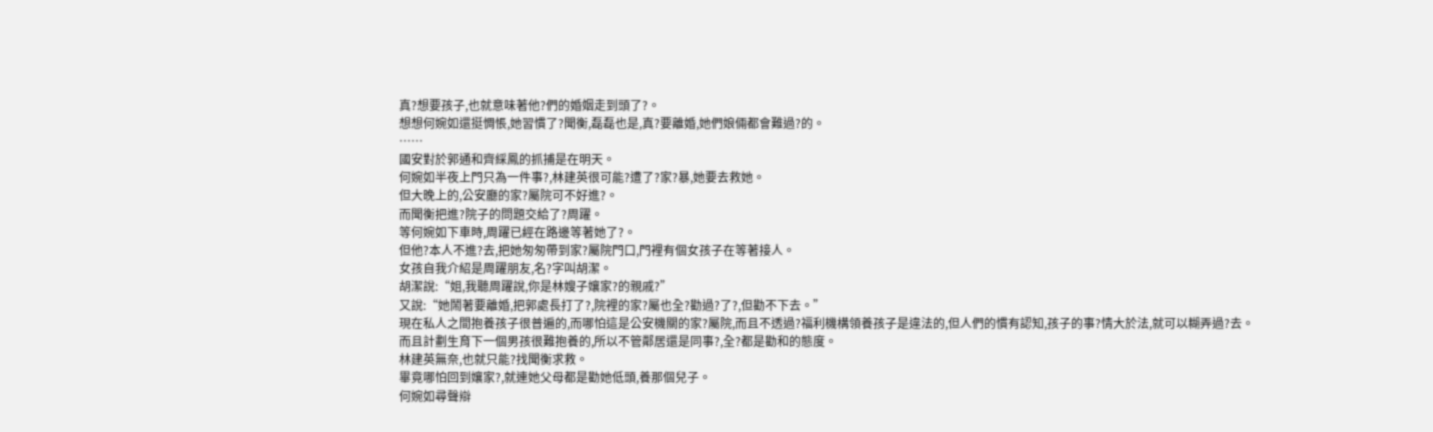真?想要孩子,也就意味著他?們的婚姻走到頭了?。
想想何婉如還挺惆悵,她習慣了?聞衡,磊磊也是,真?要離婚,她們娘倆都會難過?的。
……
國安對於郭通和齊綵鳳的抓捕是在明天。
何婉如半夜上門只為一件事?,林建英很可能?遭了?家?暴,她要去救她。
但大晚上的,公安廳的家?屬院可不好進?。
而聞衡把進?院子的問題交給了?周躍。
等何婉如下車時,周躍已經在路邊等著她了?。
但他?本人不進?去,把她匆匆帶到家?屬院門口,門裡有個女孩子在等著接人。
女孩自我介紹是周躍朋友,名?字叫胡潔。
胡潔說:“姐,我聽周躍說,你是林嫂子孃家?的親戚?”
又說:“她鬧著要離婚,把郭處長打了?,院裡的家?屬也全?勸過?了?,但勸不下去。”
現在私人之間抱養孩子很普遍的,而哪怕這是公安機關的家?屬院,而且不透過?福利機構領養孩子是違法的,但人們的慣有認知,孩子的事?情大於法,就可以糊弄過?去。
而且計劃生育下一個男孩很難抱養的,所以不管鄰居還是同事?,全?都是勸和的態度。
林建英無奈,也就只能?找聞衡求救。
畢竟哪怕回到孃家?,就連她父母都是勸她低頭,養那個兒子。
何婉如尋聲辯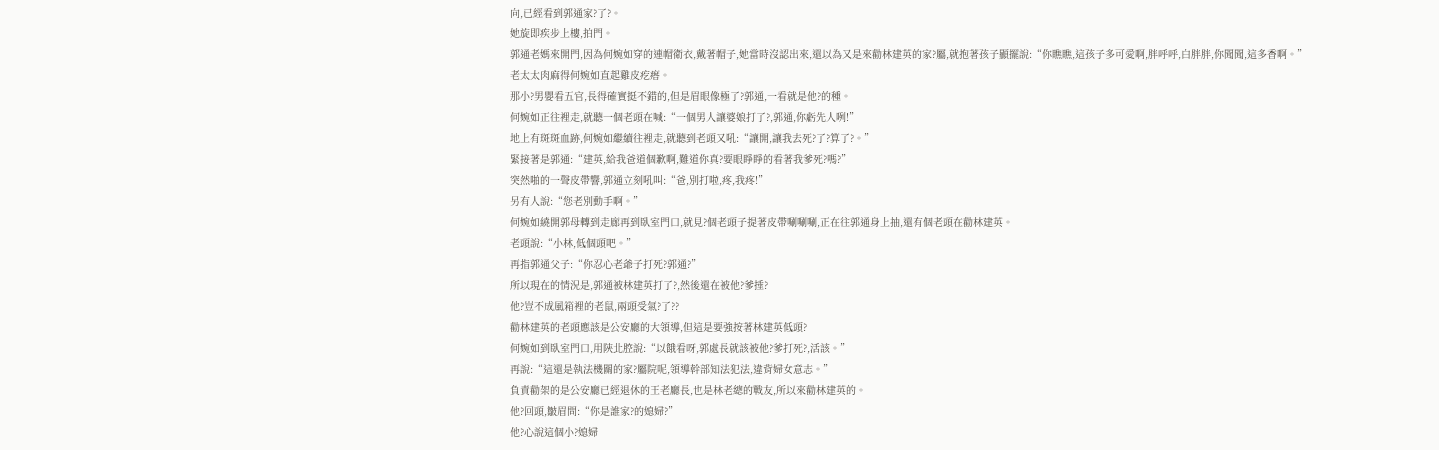向,已經看到郭通家?了?。
她旋即疾步上樓,拍門。
郭通老媽來開門,因為何婉如穿的連帽衛衣,戴著帽子,她當時沒認出來,還以為又是來勸林建英的家?屬,就抱著孩子顯擺說:“你瞧瞧,這孩子多可愛啊,胖呼呼,白胖胖,你聞聞,這多香啊。”
老太太肉麻得何婉如直起雞皮疙瘩。
那小?男嬰看五官,長得確實挺不錯的,但是眉眼像極了?郭通,一看就是他?的種。
何婉如正往裡走,就聽一個老頭在喊:“一個男人讓婆娘打了?,郭通,你虧先人咧!”
地上有斑斑血跡,何婉如繼續往裡走,就聽到老頭又吼:“讓開,讓我去死?了?算了?。”
緊接著是郭通:“建英,給我爸道個歉啊,難道你真?要眼睜睜的看著我爹死?嗎?”
突然啪的一聲皮帶響,郭通立刻吼叫:“爸,別打啦,疼,我疼!”
另有人說:“您老別動手啊。”
何婉如繞開郭母轉到走廊再到臥室門口,就見?個老頭子提著皮帶唰唰唰,正在往郭通身上抽,還有個老頭在勸林建英。
老頭說:“小林,低個頭吧。”
再指郭通父子:“你忍心老爺子打死?郭通?”
所以現在的情況是,郭通被林建英打了?,然後還在被他?爹捶?
他?豈不成風箱裡的老鼠,兩頭受氣?了??
勸林建英的老頭應該是公安廳的大領導,但這是要強按著林建英低頭?
何婉如到臥室門口,用陝北腔說:“以餓看呀,郭處長就該被他?爹打死?,活該。”
再說:“這還是執法機關的家?屬院呢,領導幹部知法犯法,違背婦女意志。”
負責勸架的是公安廳已經退休的王老廳長,也是林老總的戰友,所以來勸林建英的。
他?回頭,皺眉問:“你是誰家?的媳婦?”
他?心說這個小?媳婦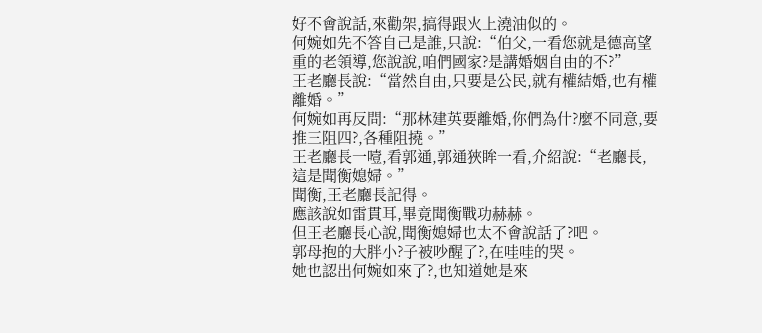好不會說話,來勸架,搞得跟火上澆油似的。
何婉如先不答自己是誰,只說:“伯父,一看您就是德高望重的老領導,您說說,咱們國家?是講婚姻自由的不?”
王老廳長說:“當然自由,只要是公民,就有權結婚,也有權離婚。”
何婉如再反問:“那林建英要離婚,你們為什?麼不同意,要推三阻四?,各種阻撓。”
王老廳長一噎,看郭通,郭通狹眸一看,介紹說:“老廳長,這是聞衡媳婦。”
聞衡,王老廳長記得。
應該說如雷貫耳,畢竟聞衡戰功赫赫。
但王老廳長心說,聞衡媳婦也太不會說話了?吧。
郭母抱的大胖小?子被吵醒了?,在哇哇的哭。
她也認出何婉如來了?,也知道她是來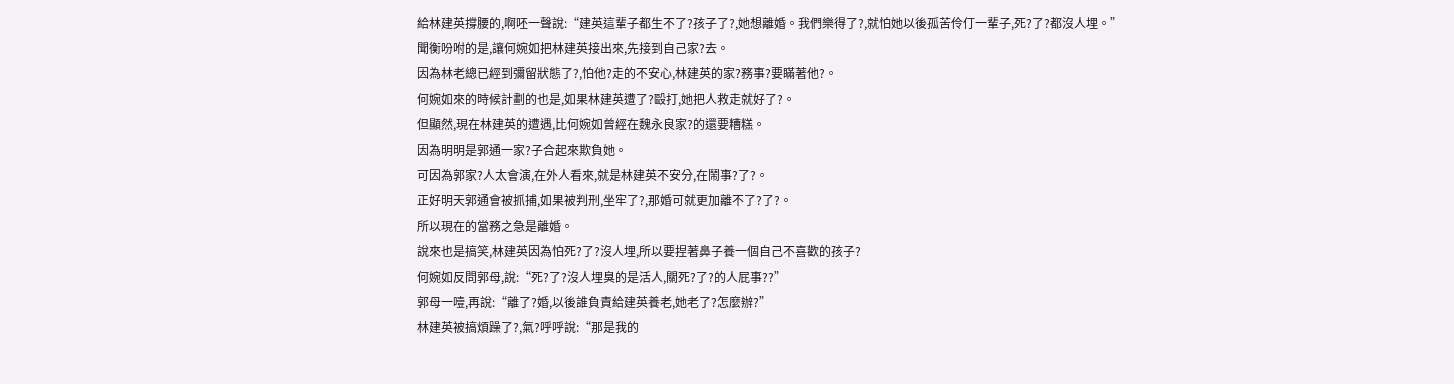給林建英撐腰的,啊呸一聲說:“建英這輩子都生不了?孩子了?,她想離婚。我們樂得了?,就怕她以後孤苦伶仃一輩子,死?了?都沒人埋。”
聞衡吩咐的是,讓何婉如把林建英接出來,先接到自己家?去。
因為林老總已經到彌留狀態了?,怕他?走的不安心,林建英的家?務事?要瞞著他?。
何婉如來的時候計劃的也是,如果林建英遭了?毆打,她把人救走就好了?。
但顯然,現在林建英的遭遇,比何婉如曾經在魏永良家?的還要糟糕。
因為明明是郭通一家?子合起來欺負她。
可因為郭家?人太會演,在外人看來,就是林建英不安分,在鬧事?了?。
正好明天郭通會被抓捕,如果被判刑,坐牢了?,那婚可就更加離不了?了?。
所以現在的當務之急是離婚。
說來也是搞笑,林建英因為怕死?了?沒人埋,所以要捏著鼻子養一個自己不喜歡的孩子?
何婉如反問郭母,說:“死?了?沒人埋臭的是活人,關死?了?的人屁事??”
郭母一噎,再說:“離了?婚,以後誰負責給建英養老,她老了?怎麼辦?”
林建英被搞煩躁了?,氣?呼呼說:“那是我的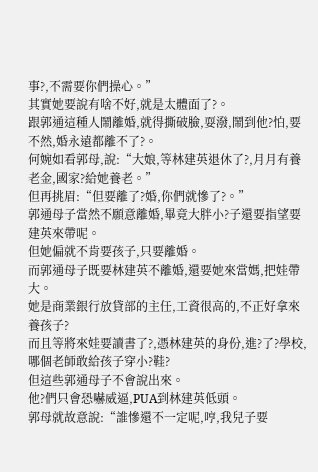事?,不需要你們操心。”
其實她要說有啥不好,就是太體面了?。
跟郭通這種人鬧離婚,就得撕破臉,耍潑,鬧到他?怕,要不然,婚永遠都離不了?。
何婉如看郭母,說:“大娘,等林建英退休了?,月月有養老金,國家?給她養老。”
但再挑眉:“但要離了?婚,你們就慘了?。”
郭通母子當然不願意離婚,畢竟大胖小?子還要指望要建英來帶呢。
但她偏就不肯要孩子,只要離婚。
而郭通母子既要林建英不離婚,還要她來當媽,把娃帶大。
她是商業銀行放貸部的主任,工資很高的,不正好拿來養孩子?
而且等將來娃要讀書了?,憑林建英的身份,進?了?學校,哪個老師敢給孩子穿小?鞋?
但這些郭通母子不會說出來。
他?們只會恐嚇威逼,PUA到林建英低頭。
郭母就故意說:“誰慘還不一定呢,哼,我兒子要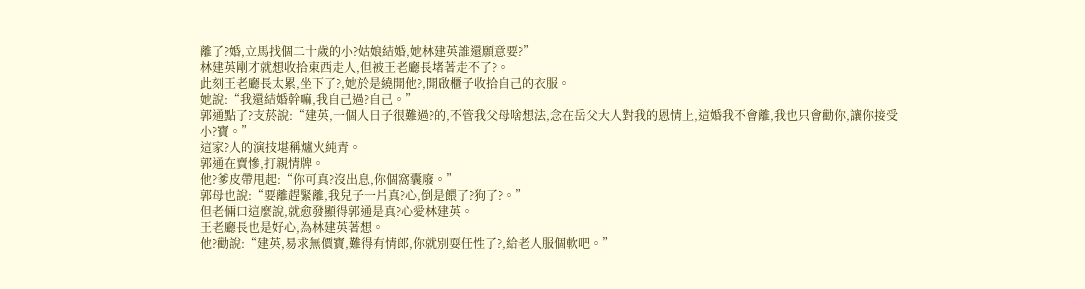離了?婚,立馬找個二十歲的小?姑娘結婚,她林建英誰還願意要?”
林建英剛才就想收拾東西走人,但被王老廳長堵著走不了?。
此刻王老廳長太累,坐下了?,她於是繞開他?,開啟櫃子收拾自己的衣服。
她說:“我還結婚幹嘛,我自己過?自己。”
郭通點了?支菸說:“建英,一個人日子很難過?的,不管我父母啥想法,念在岳父大人對我的恩情上,這婚我不會離,我也只會勸你,讓你接受小?寶。”
這家?人的演技堪稱爐火純青。
郭通在賣慘,打親情牌。
他?爹皮帶甩起:“你可真?沒出息,你個窩囊廢。”
郭母也說:“要離趕緊離,我兒子一片真?心,倒是餵了?狗了?。”
但老倆口這麼說,就愈發顯得郭通是真?心愛林建英。
王老廳長也是好心,為林建英著想。
他?勸說:“建英,易求無價寶,難得有情郎,你就別耍任性了?,給老人服個軟吧。”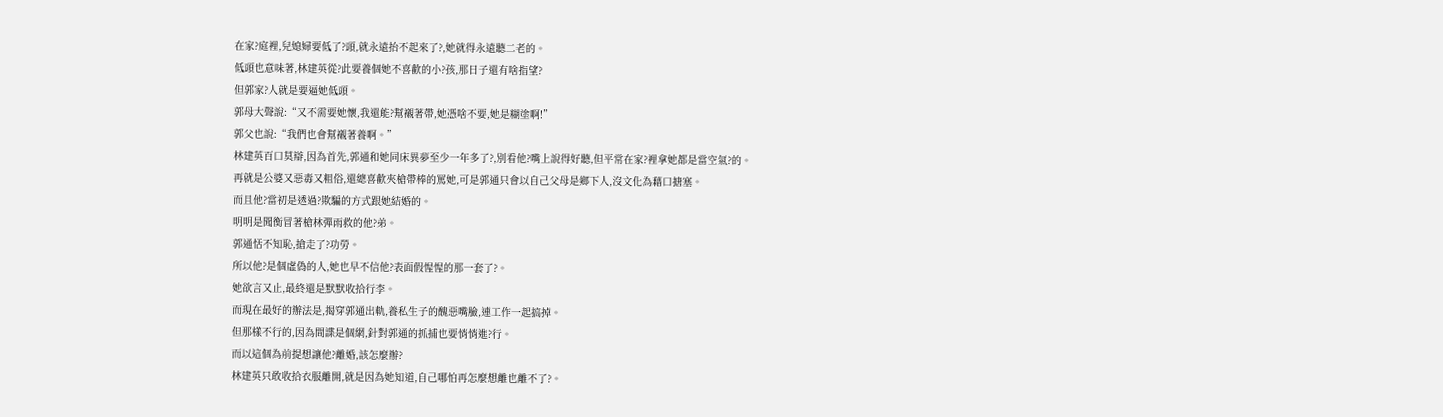在家?庭裡,兒媳婦要低了?頭,就永遠抬不起來了?,她就得永遠聽二老的。
低頭也意味著,林建英從?此要養個她不喜歡的小?孩,那日子還有啥指望?
但郭家?人就是要逼她低頭。
郭母大聲說:“又不需要她懷,我還能?幫襯著帶,她憑啥不要,她是糊塗啊!”
郭父也說:“我們也會幫襯著養啊。”
林建英百口莫辯,因為首先,郭通和她同床異夢至少一年多了?,別看他?嘴上說得好聽,但平常在家?裡拿她都是當空氣?的。
再就是公婆又惡毒又粗俗,還總喜歡夾槍帶棒的罵她,可是郭通只會以自己父母是鄉下人,沒文化為藉口搪塞。
而且他?當初是透過?欺騙的方式跟她結婚的。
明明是聞衡冒著槍林彈雨救的他?弟。
郭通恬不知恥,搶走了?功勞。
所以他?是個虛偽的人,她也早不信他?表面假惺惺的那一套了?。
她欲言又止,最終還是默默收拾行李。
而現在最好的辦法是,揭穿郭通出軌,養私生子的醜惡嘴臉,連工作一起搞掉。
但那樣不行的,因為間諜是個網,針對郭通的抓捕也要悄悄進?行。
而以這個為前提想讓他?離婚,該怎麼辦?
林建英只敢收拾衣服離開,就是因為她知道,自己哪怕再怎麼想離也離不了?。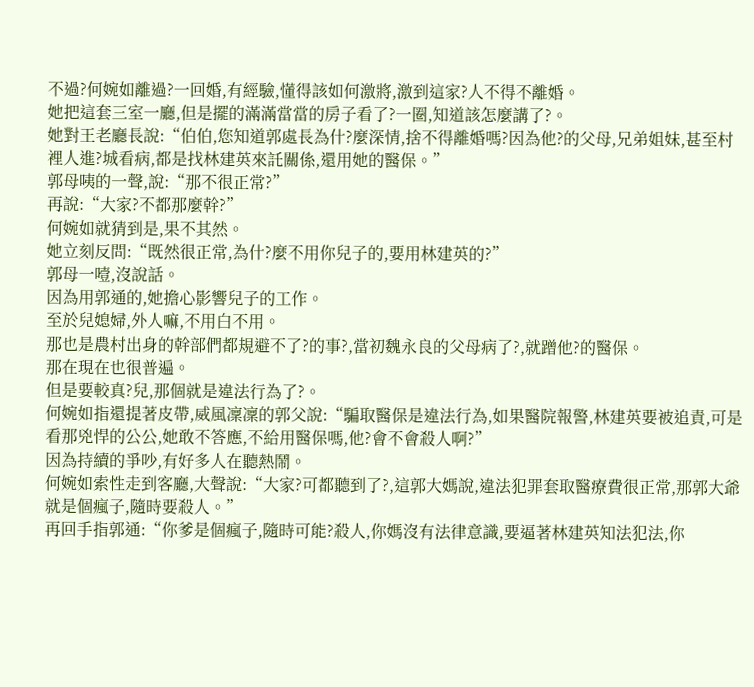不過?何婉如離過?一回婚,有經驗,懂得該如何激將,激到這家?人不得不離婚。
她把這套三室一廳,但是擺的滿滿當當的房子看了?一圈,知道該怎麼講了?。
她對王老廳長說:“伯伯,您知道郭處長為什?麼深情,捨不得離婚嗎?因為他?的父母,兄弟姐妹,甚至村裡人進?城看病,都是找林建英來託關係,還用她的醫保。”
郭母咦的一聲,說:“那不很正常?”
再說:“大家?不都那麼幹?”
何婉如就猜到是,果不其然。
她立刻反問:“既然很正常,為什?麼不用你兒子的,要用林建英的?”
郭母一噎,沒說話。
因為用郭通的,她擔心影響兒子的工作。
至於兒媳婦,外人嘛,不用白不用。
那也是農村出身的幹部們都規避不了?的事?,當初魏永良的父母病了?,就蹭他?的醫保。
那在現在也很普遍。
但是要較真?兒,那個就是違法行為了?。
何婉如指還提著皮帶,威風凜凜的郭父說:“騙取醫保是違法行為,如果醫院報警,林建英要被追責,可是看那兇悍的公公,她敢不答應,不給用醫保嗎,他?會不會殺人啊?”
因為持續的爭吵,有好多人在聽熱鬧。
何婉如索性走到客廳,大聲說:“大家?可都聽到了?,這郭大媽說,違法犯罪套取醫療費很正常,那郭大爺就是個瘋子,隨時要殺人。”
再回手指郭通:“你爹是個瘋子,隨時可能?殺人,你媽沒有法律意識,要逼著林建英知法犯法,你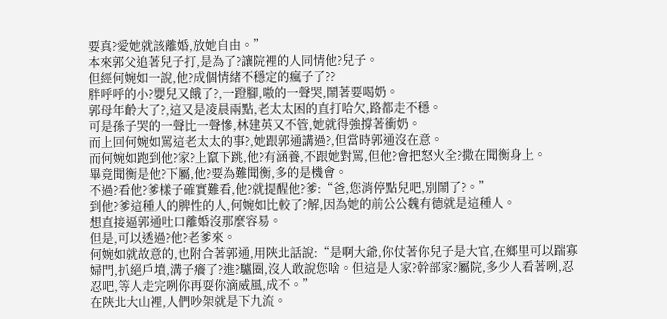要真?愛她就該離婚,放她自由。”
本來郭父追著兒子打,是為了?讓院裡的人同情他?兒子。
但經何婉如一說,他?成個情緒不穩定的瘋子了??
胖呼呼的小?嬰兒又餓了?,一蹬腳,嗷的一聲哭,鬧著要喝奶。
郭母年齡大了?,這又是凌晨兩點,老太太困的直打哈欠,路都走不穩。
可是孫子哭的一聲比一聲慘,林建英又不管,她就得強撐著衝奶。
而上回何婉如罵這老太太的事?,她跟郭通講過?,但當時郭通沒在意。
而何婉如跑到他?家?上竄下跳,他?有涵養,不跟她對罵,但他?會把怒火全?撒在聞衡身上。
畢竟聞衡是他?下屬,他?要為難聞衡,多的是機會。
不過?看他?爹樣子確實難看,他?就提醒他?爹:“爸,您消停點兒吧,別鬧了?。”
到他?爹這種人的脾性的人,何婉如比較了?解,因為她的前公公魏有德就是這種人。
想直接逼郭通吐口離婚沒那麼容易。
但是,可以透過?他?老爹來。
何婉如就故意的,也附合著郭通,用陝北話說:“是啊大爺,你仗著你兒子是大官,在鄉里可以踹寡婦門,扒絕戶墳,溝子癢了?進?驢圈,沒人敢說您啥。但這是人家?幹部家?屬院,多少人看著咧,忍忍吧,等人走完咧你再耍你滴威風,成不。”
在陝北大山裡,人們吵架就是下九流。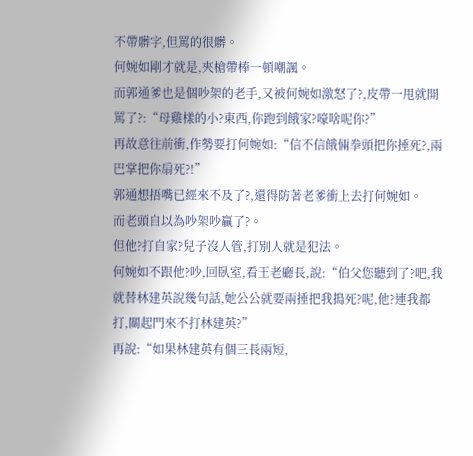不帶髒字,但罵的很髒。
何婉如剛才就是,夾槍帶棒一頓嘲諷。
而郭通爹也是個吵架的老手,又被何婉如激怒了?,皮帶一甩就開罵了?:“母雞樣的小?東西,你跑到餓家?嚎啥呢你?”
再故意往前衝,作勢要打何婉如:“信不信餓倆拳頭把你捶死?,兩巴掌把你扇死?!”
郭通想捂嘴已經來不及了?,還得防著老爹衝上去打何婉如。
而老頭自以為吵架吵贏了?。
但他?打自家?兒子沒人管,打別人就是犯法。
何婉如不跟他?吵,回臥室,看王老廳長,說:“伯父您聽到了?吧,我就替林建英說幾句話,她公公就要兩捶把我搗死?呢,他?連我都打,關起門來不打林建英?”
再說:“如果林建英有個三長兩短,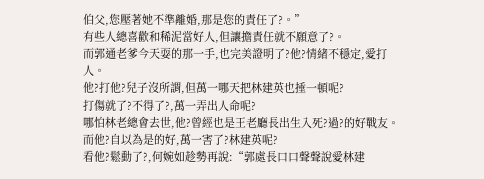伯父,您壓著她不準離婚,那是您的責任了?。”
有些人總喜歡和稀泥當好人,但讓擔責任就不願意了?。
而郭通老爹今天耍的那一手,也完美證明了?他?情緒不穩定,愛打人。
他?打他?兒子沒所謂,但萬一哪天把林建英也捶一頓呢?
打傷就了?不得了?,萬一弄出人命呢?
哪怕林老總會去世,他?曾經也是王老廳長出生入死?過?的好戰友。
而他?自以為是的好,萬一害了?林建英呢?
看他?鬆動了?,何婉如趁勢再說:“郭處長口口聲聲說愛林建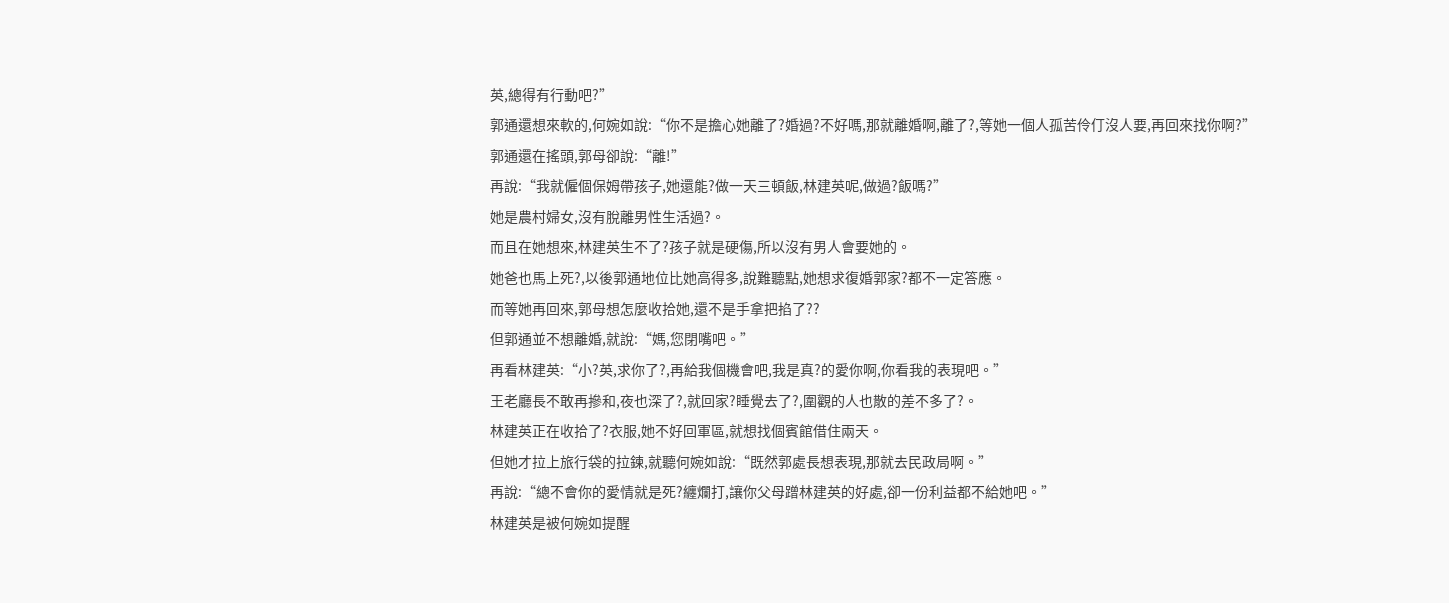英,總得有行動吧?”
郭通還想來軟的,何婉如說:“你不是擔心她離了?婚過?不好嗎,那就離婚啊,離了?,等她一個人孤苦伶仃沒人要,再回來找你啊?”
郭通還在搖頭,郭母卻說:“離!”
再說:“我就僱個保姆帶孩子,她還能?做一天三頓飯,林建英呢,做過?飯嗎?”
她是農村婦女,沒有脫離男性生活過?。
而且在她想來,林建英生不了?孩子就是硬傷,所以沒有男人會要她的。
她爸也馬上死?,以後郭通地位比她高得多,說難聽點,她想求復婚郭家?都不一定答應。
而等她再回來,郭母想怎麼收拾她,還不是手拿把掐了??
但郭通並不想離婚,就說:“媽,您閉嘴吧。”
再看林建英:“小?英,求你了?,再給我個機會吧,我是真?的愛你啊,你看我的表現吧。”
王老廳長不敢再摻和,夜也深了?,就回家?睡覺去了?,圍觀的人也散的差不多了?。
林建英正在收拾了?衣服,她不好回軍區,就想找個賓館借住兩天。
但她才拉上旅行袋的拉鍊,就聽何婉如說:“既然郭處長想表現,那就去民政局啊。”
再說:“總不會你的愛情就是死?纏爛打,讓你父母蹭林建英的好處,卻一份利益都不給她吧。”
林建英是被何婉如提醒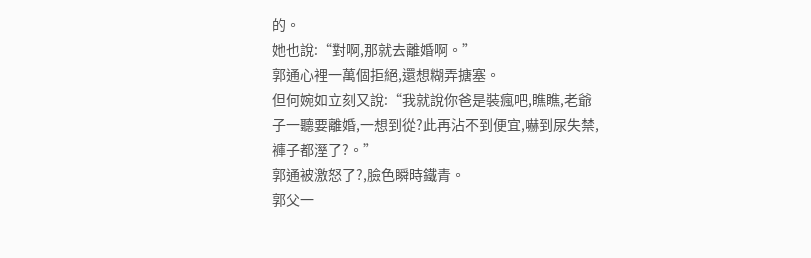的。
她也說:“對啊,那就去離婚啊。”
郭通心裡一萬個拒絕,還想糊弄搪塞。
但何婉如立刻又說:“我就說你爸是裝瘋吧,瞧瞧,老爺子一聽要離婚,一想到從?此再沾不到便宜,嚇到尿失禁,褲子都溼了?。”
郭通被激怒了?,臉色瞬時鐵青。
郭父一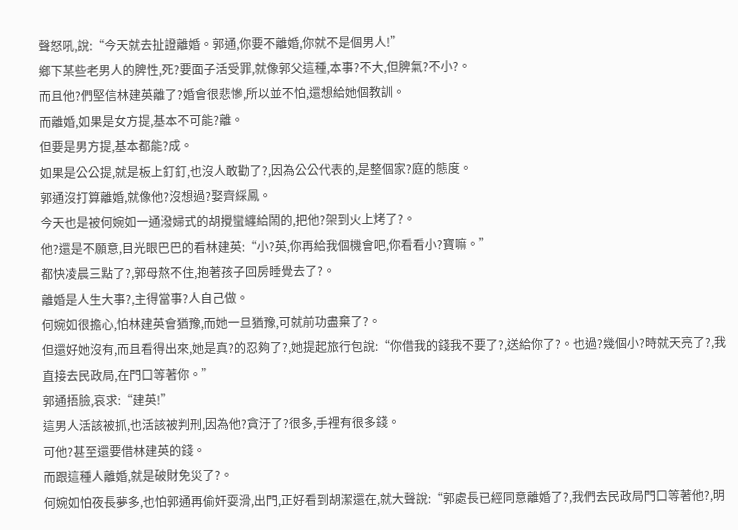聲怒吼,說:“今天就去扯證離婚。郭通,你要不離婚,你就不是個男人!”
鄉下某些老男人的脾性,死?要面子活受罪,就像郭父這種,本事?不大,但脾氣?不小?。
而且他?們堅信林建英離了?婚會很悲慘,所以並不怕,還想給她個教訓。
而離婚,如果是女方提,基本不可能?離。
但要是男方提,基本都能?成。
如果是公公提,就是板上釘釘,也沒人敢勸了?,因為公公代表的,是整個家?庭的態度。
郭通沒打算離婚,就像他?沒想過?娶齊綵鳳。
今天也是被何婉如一通潑婦式的胡攪蠻纏給鬧的,把他?架到火上烤了?。
他?還是不願意,目光眼巴巴的看林建英:“小?英,你再給我個機會吧,你看看小?寶嘛。”
都快凌晨三點了?,郭母熬不住,抱著孩子回房睡覺去了?。
離婚是人生大事?,主得當事?人自己做。
何婉如很擔心,怕林建英會猶豫,而她一旦猶豫,可就前功盡棄了?。
但還好她沒有,而且看得出來,她是真?的忍夠了?,她提起旅行包說:“你借我的錢我不要了?,送給你了?。也過?幾個小?時就天亮了?,我直接去民政局,在門口等著你。”
郭通捂臉,哀求:“建英!”
這男人活該被抓,也活該被判刑,因為他?貪汙了?很多,手裡有很多錢。
可他?甚至還要借林建英的錢。
而跟這種人離婚,就是破財免災了?。
何婉如怕夜長夢多,也怕郭通再偷奸耍滑,出門,正好看到胡潔還在,就大聲說:“郭處長已經同意離婚了?,我們去民政局門口等著他?,明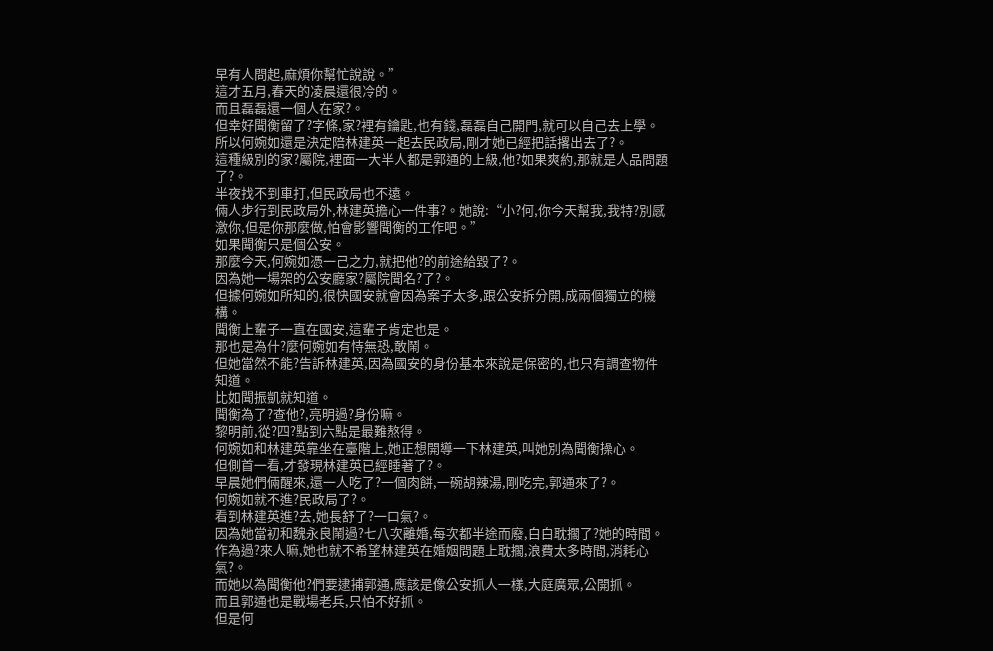早有人問起,麻煩你幫忙說說。”
這才五月,春天的凌晨還很冷的。
而且磊磊還一個人在家?。
但幸好聞衡留了?字條,家?裡有鑰匙,也有錢,磊磊自己開門,就可以自己去上學。
所以何婉如還是決定陪林建英一起去民政局,剛才她已經把話撂出去了?。
這種級別的家?屬院,裡面一大半人都是郭通的上級,他?如果爽約,那就是人品問題了?。
半夜找不到車打,但民政局也不遠。
倆人步行到民政局外,林建英擔心一件事?。她說:“小?何,你今天幫我,我特?別感激你,但是你那麼做,怕會影響聞衡的工作吧。”
如果聞衡只是個公安。
那麼今天,何婉如憑一己之力,就把他?的前途給毀了?。
因為她一場架的公安廳家?屬院聞名?了?。
但據何婉如所知的,很快國安就會因為案子太多,跟公安拆分開,成兩個獨立的機構。
聞衡上輩子一直在國安,這輩子肯定也是。
那也是為什?麼何婉如有恃無恐,敢鬧。
但她當然不能?告訴林建英,因為國安的身份基本來說是保密的,也只有調查物件知道。
比如聞振凱就知道。
聞衡為了?查他?,亮明過?身份嘛。
黎明前,從?四?點到六點是最難熬得。
何婉如和林建英靠坐在臺階上,她正想開導一下林建英,叫她別為聞衡操心。
但側首一看,才發現林建英已經睡著了?。
早晨她們倆醒來,還一人吃了?一個肉餅,一碗胡辣湯,剛吃完,郭通來了?。
何婉如就不進?民政局了?。
看到林建英進?去,她長舒了?一口氣?。
因為她當初和魏永良鬧過?七八次離婚,每次都半途而廢,白白耽擱了?她的時間。
作為過?來人嘛,她也就不希望林建英在婚姻問題上耽擱,浪費太多時間,消耗心氣?。
而她以為聞衡他?們要逮捕郭通,應該是像公安抓人一樣,大庭廣眾,公開抓。
而且郭通也是戰場老兵,只怕不好抓。
但是何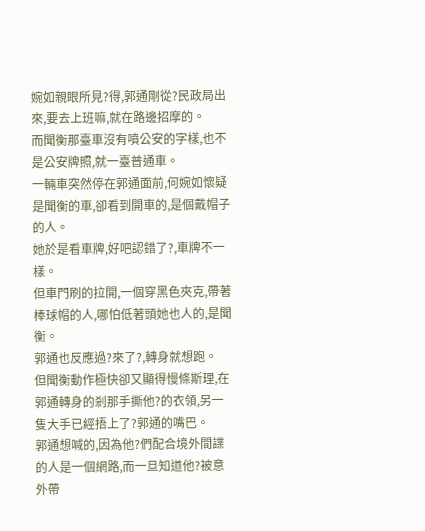婉如親眼所見?得,郭通剛從?民政局出來,要去上班嘛,就在路邊招摩的。
而聞衡那臺車沒有噴公安的字樣,也不是公安牌照,就一臺普通車。
一輛車突然停在郭通面前,何婉如懷疑是聞衡的車,卻看到開車的,是個戴帽子的人。
她於是看車牌,好吧認錯了?,車牌不一樣。
但車門刷的拉開,一個穿黑色夾克,帶著棒球帽的人,哪怕低著頭她也人的,是聞衡。
郭通也反應過?來了?,轉身就想跑。
但聞衡動作極快卻又顯得慢條斯理,在郭通轉身的剎那手撕他?的衣領,另一隻大手已經捂上了?郭通的嘴巴。
郭通想喊的,因為他?們配合境外間諜的人是一個網路,而一旦知道他?被意外帶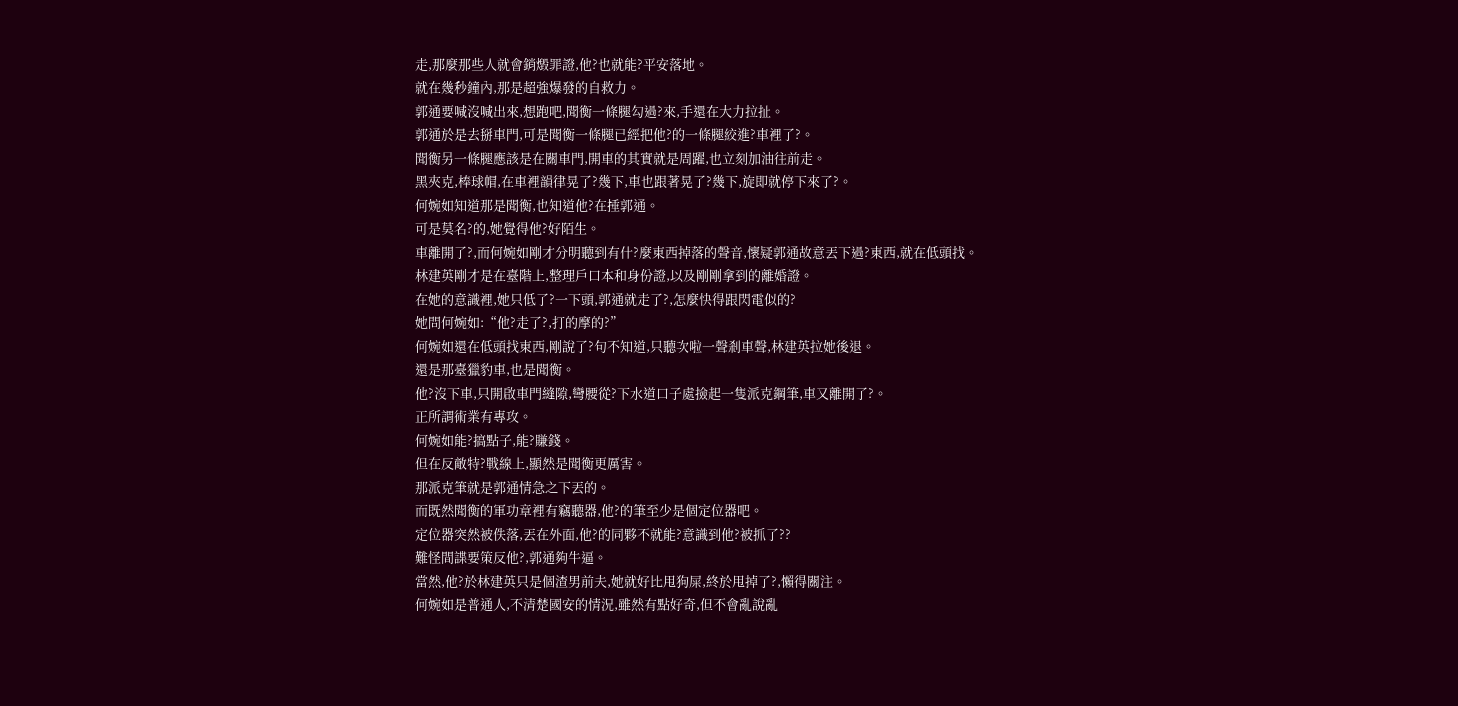走,那麼那些人就會銷燬罪證,他?也就能?平安落地。
就在幾秒鐘內,那是超強爆發的自救力。
郭通要喊沒喊出來,想跑吧,聞衡一條腿勾過?來,手還在大力拉扯。
郭通於是去掰車門,可是聞衡一條腿已經把他?的一條腿絞進?車裡了?。
聞衡另一條腿應該是在關車門,開車的其實就是周躍,也立刻加油往前走。
黑夾克,棒球帽,在車裡韻律晃了?幾下,車也跟著晃了?幾下,旋即就停下來了?。
何婉如知道那是聞衡,也知道他?在捶郭通。
可是莫名?的,她覺得他?好陌生。
車離開了?,而何婉如剛才分明聽到有什?麼東西掉落的聲音,懷疑郭通故意丟下過?東西,就在低頭找。
林建英剛才是在臺階上,整理戶口本和身份證,以及剛剛拿到的離婚證。
在她的意識裡,她只低了?一下頭,郭通就走了?,怎麼快得跟閃電似的?
她問何婉如:“他?走了?,打的摩的?”
何婉如還在低頭找東西,剛說了?句不知道,只聽次啦一聲剎車聲,林建英拉她後退。
還是那臺獵豹車,也是聞衡。
他?沒下車,只開啟車門縫隙,彎腰從?下水道口子處撿起一隻派克鋼筆,車又離開了?。
正所謂術業有專攻。
何婉如能?搞點子,能?賺錢。
但在反敵特?戰線上,顯然是聞衡更厲害。
那派克筆就是郭通情急之下丟的。
而既然聞衡的軍功章裡有竊聽器,他?的筆至少是個定位器吧。
定位器突然被佚落,丟在外面,他?的同夥不就能?意識到他?被抓了??
難怪間諜要策反他?,郭通夠牛逼。
當然,他?於林建英只是個渣男前夫,她就好比甩狗屎,終於甩掉了?,懶得關注。
何婉如是普通人,不清楚國安的情況,雖然有點好奇,但不會亂說亂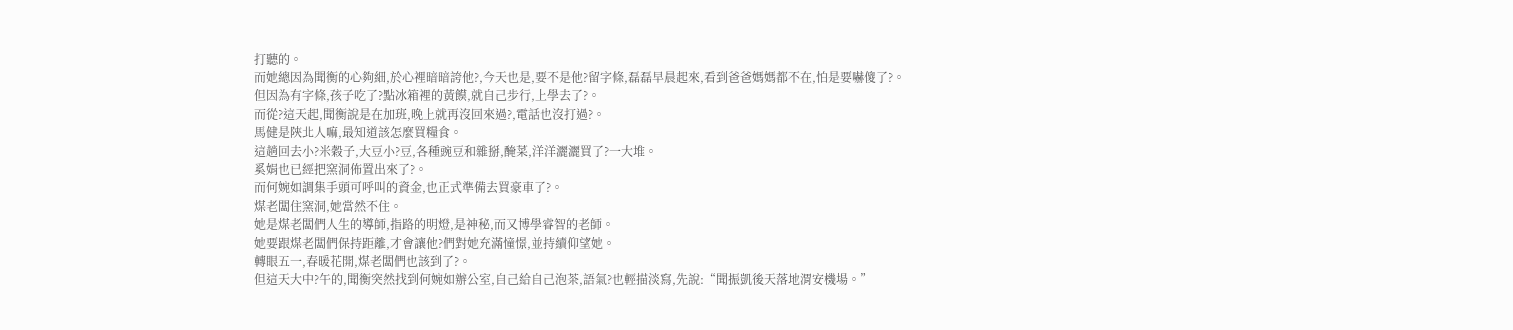打聽的。
而她總因為聞衡的心夠細,於心裡暗暗誇他?,今天也是,要不是他?留字條,磊磊早晨起來,看到爸爸媽媽都不在,怕是要嚇傻了?。
但因為有字條,孩子吃了?點冰箱裡的黃饃,就自己步行,上學去了?。
而從?這天起,聞衡說是在加班,晚上就再沒回來過?,電話也沒打過?。
馬健是陝北人嘛,最知道該怎麼買糧食。
這趟回去小?米穀子,大豆小?豆,各種豌豆和雜掰,醃菜,洋洋灑灑買了?一大堆。
奚娟也已經把窯洞佈置出來了?。
而何婉如調集手頭可呼叫的資金,也正式準備去買豪車了?。
煤老闆住窯洞,她當然不住。
她是煤老闆們人生的導師,指路的明燈,是神秘,而又博學睿智的老師。
她要跟煤老闆們保持距離,才會讓他?們對她充滿憧憬,並持續仰望她。
轉眼五一,春暖花開,煤老闆們也該到了?。
但這天大中?午的,聞衡突然找到何婉如辦公室,自己給自己泡茶,語氣?也輕描淡寫,先說:“聞振凱後天落地渭安機場。”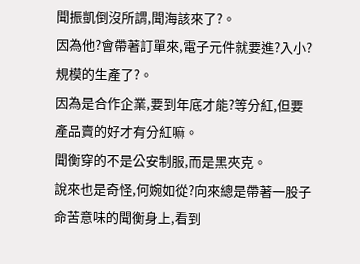聞振凱倒沒所謂,聞海該來了?。
因為他?會帶著訂單來,電子元件就要進?入小?規模的生產了?。
因為是合作企業,要到年底才能?等分紅,但要產品賣的好才有分紅嘛。
聞衡穿的不是公安制服,而是黑夾克。
說來也是奇怪,何婉如從?向來總是帶著一股子命苦意味的聞衡身上,看到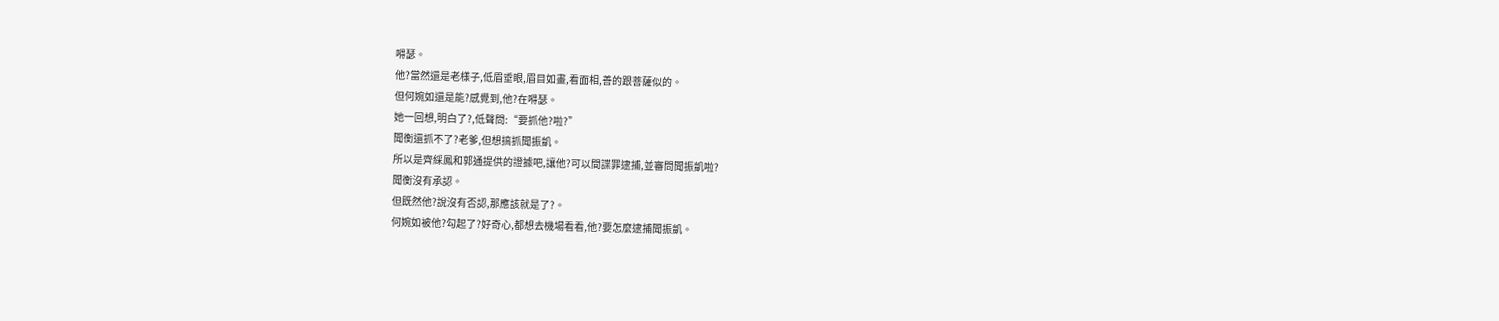嘚瑟。
他?當然還是老樣子,低眉垂眼,眉目如畫,看面相,善的跟菩薩似的。
但何婉如還是能?感覺到,他?在嘚瑟。
她一回想,明白了?,低聲問:“要抓他?啦?”
聞衡還抓不了?老爹,但想搞抓聞振凱。
所以是齊綵鳳和郭通提供的證據吧,讓他?可以間諜罪逮捕,並審問聞振凱啦?
聞衡沒有承認。
但既然他?說沒有否認,那應該就是了?。
何婉如被他?勾起了?好奇心,都想去機場看看,他?要怎麼逮捕聞振凱。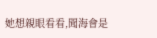她想親眼看看,聞海會是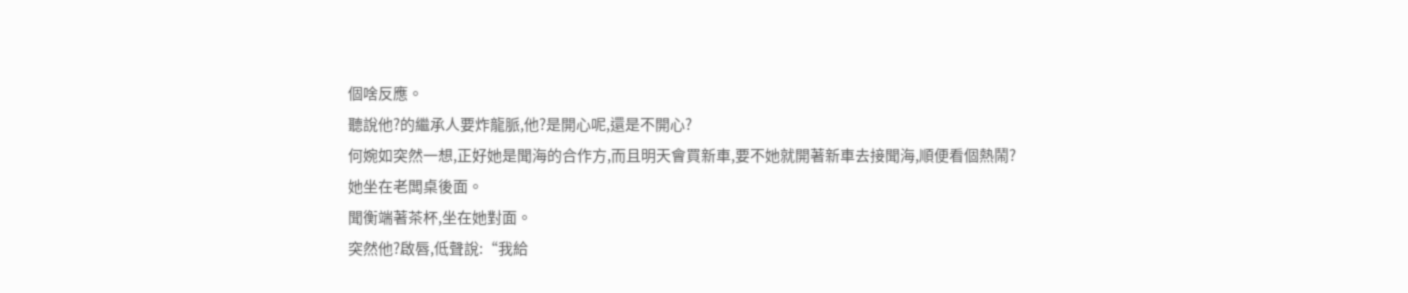個啥反應。
聽說他?的繼承人要炸龍脈,他?是開心呢,還是不開心?
何婉如突然一想,正好她是聞海的合作方,而且明天會買新車,要不她就開著新車去接聞海,順便看個熱鬧?
她坐在老闆桌後面。
聞衡端著茶杯,坐在她對面。
突然他?啟唇,低聲說:“我給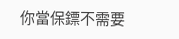你當保鏢不需要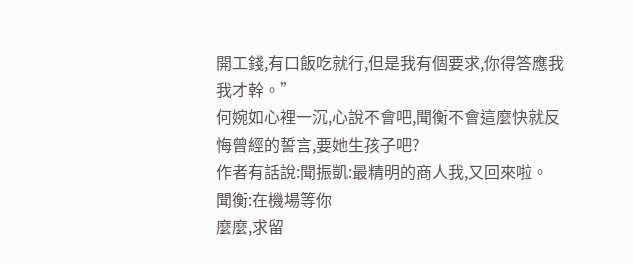開工錢,有口飯吃就行,但是我有個要求,你得答應我我才幹。”
何婉如心裡一沉,心說不會吧,聞衡不會這麼快就反悔曾經的誓言,要她生孩子吧?
作者有話說:聞振凱:最精明的商人我,又回來啦。
聞衡:在機場等你
麼麼,求留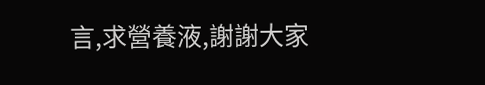言,求營養液,謝謝大家